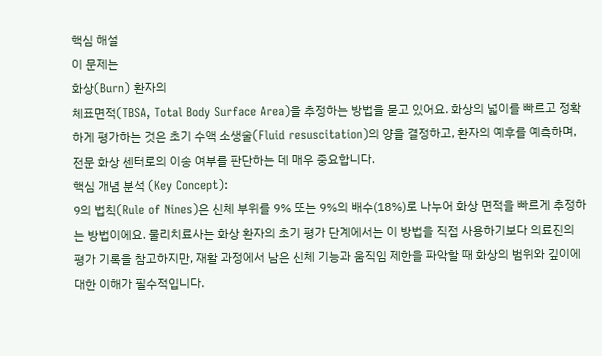핵심 해설
이 문제는
화상(Burn) 환자의
체표면적(TBSA, Total Body Surface Area)을 추정하는 방법을 묻고 있어요. 화상의 넓이를 빠르고 정확하게 평가하는 것은 초기 수액 소생술(Fluid resuscitation)의 양을 결정하고, 환자의 예후를 예측하며, 전문 화상 센터로의 이송 여부를 판단하는 데 매우 중요합니다.
핵심 개념 분석 (Key Concept):
9의 법칙(Rule of Nines)은 신체 부위를 9% 또는 9%의 배수(18%)로 나누어 화상 면적을 빠르게 추정하는 방법이에요. 물리치료사는 화상 환자의 초기 평가 단계에서는 이 방법을 직접 사용하기보다 의료진의 평가 기록을 참고하지만, 재활 과정에서 남은 신체 기능과 움직임 제한을 파악할 때 화상의 범위와 깊이에 대한 이해가 필수적입니다.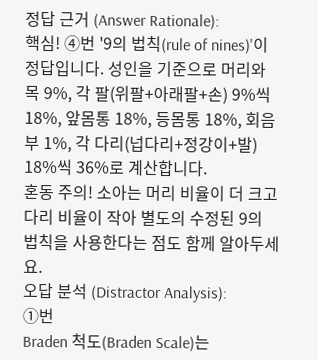정답 근거 (Answer Rationale):
핵심! ④번 '9의 법칙(rule of nines)'이 정답입니다. 성인을 기준으로 머리와 목 9%, 각 팔(위팔+아래팔+손) 9%씩 18%, 앞몸통 18%, 등몸통 18%, 회음부 1%, 각 다리(넙다리+정강이+발) 18%씩 36%로 계산합니다.
혼동 주의! 소아는 머리 비율이 더 크고 다리 비율이 작아 별도의 수정된 9의 법칙을 사용한다는 점도 함께 알아두세요.
오답 분석 (Distractor Analysis):
①번
Braden 척도(Braden Scale)는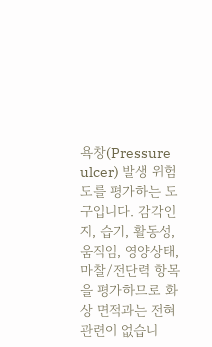욕창(Pressure ulcer) 발생 위험도를 평가하는 도구입니다. 감각인지, 습기, 활동성, 움직임, 영양상태, 마찰/전단력 항목을 평가하므로 화상 면적과는 전혀 관련이 없습니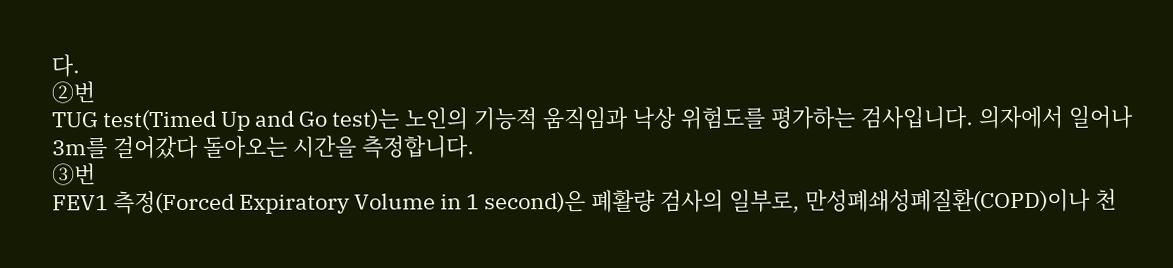다.
②번
TUG test(Timed Up and Go test)는 노인의 기능적 움직임과 낙상 위험도를 평가하는 검사입니다. 의자에서 일어나 3m를 걸어갔다 돌아오는 시간을 측정합니다.
③번
FEV1 측정(Forced Expiratory Volume in 1 second)은 폐활량 검사의 일부로, 만성폐쇄성폐질환(COPD)이나 천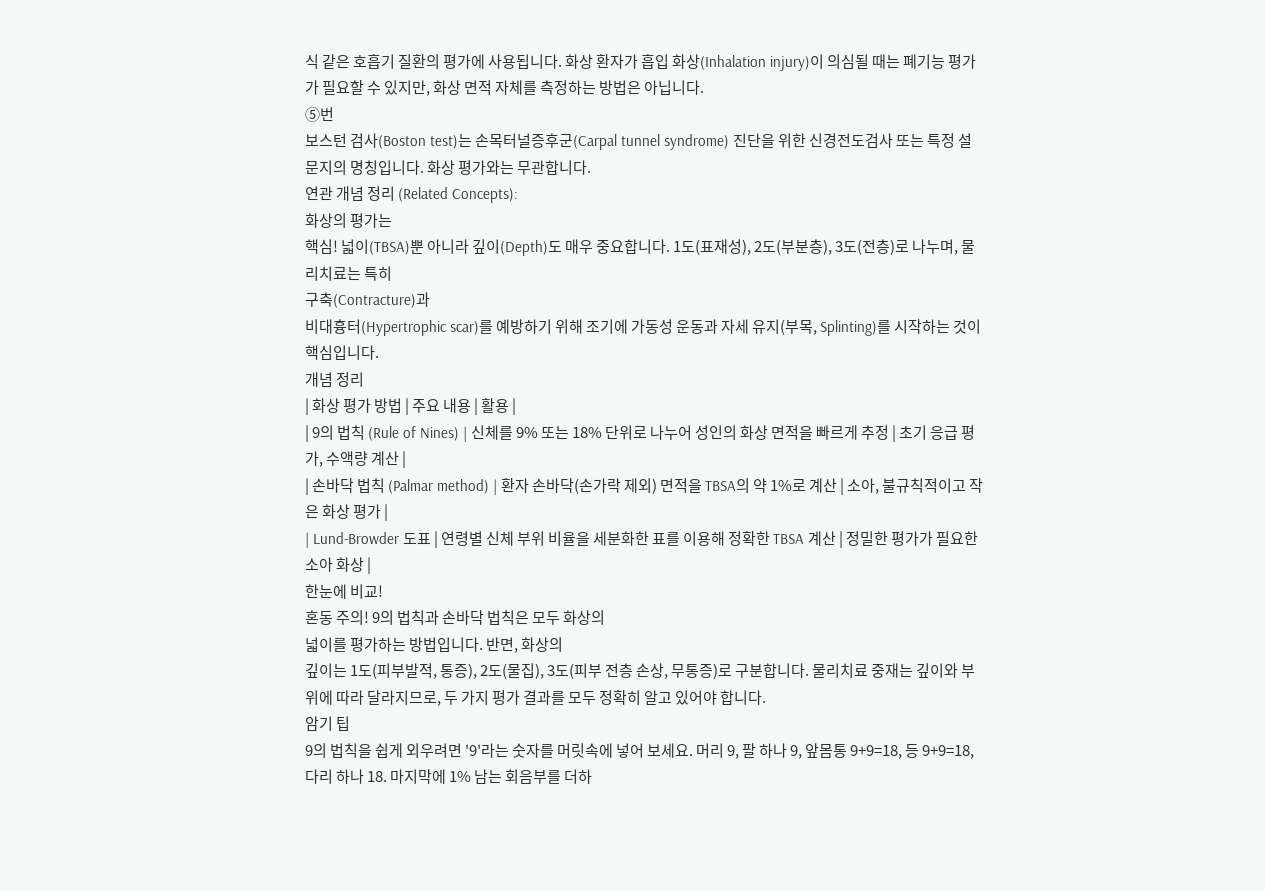식 같은 호흡기 질환의 평가에 사용됩니다. 화상 환자가 흡입 화상(Inhalation injury)이 의심될 때는 폐기능 평가가 필요할 수 있지만, 화상 면적 자체를 측정하는 방법은 아닙니다.
⑤번
보스턴 검사(Boston test)는 손목터널증후군(Carpal tunnel syndrome) 진단을 위한 신경전도검사 또는 특정 설문지의 명칭입니다. 화상 평가와는 무관합니다.
연관 개념 정리 (Related Concepts):
화상의 평가는
핵심! 넓이(TBSA)뿐 아니라 깊이(Depth)도 매우 중요합니다. 1도(표재성), 2도(부분층), 3도(전층)로 나누며, 물리치료는 특히
구축(Contracture)과
비대흉터(Hypertrophic scar)를 예방하기 위해 조기에 가동성 운동과 자세 유지(부목, Splinting)를 시작하는 것이 핵심입니다.
개념 정리
| 화상 평가 방법 | 주요 내용 | 활용 |
| 9의 법칙 (Rule of Nines) | 신체를 9% 또는 18% 단위로 나누어 성인의 화상 면적을 빠르게 추정 | 초기 응급 평가, 수액량 계산 |
| 손바닥 법칙 (Palmar method) | 환자 손바닥(손가락 제외) 면적을 TBSA의 약 1%로 계산 | 소아, 불규칙적이고 작은 화상 평가 |
| Lund-Browder 도표 | 연령별 신체 부위 비율을 세분화한 표를 이용해 정확한 TBSA 계산 | 정밀한 평가가 필요한 소아 화상 |
한눈에 비교!
혼동 주의! 9의 법칙과 손바닥 법칙은 모두 화상의
넓이를 평가하는 방법입니다. 반면, 화상의
깊이는 1도(피부발적, 통증), 2도(물집), 3도(피부 전층 손상, 무통증)로 구분합니다. 물리치료 중재는 깊이와 부위에 따라 달라지므로, 두 가지 평가 결과를 모두 정확히 알고 있어야 합니다.
암기 팁
9의 법칙을 쉽게 외우려면 '9'라는 숫자를 머릿속에 넣어 보세요. 머리 9, 팔 하나 9, 앞몸통 9+9=18, 등 9+9=18, 다리 하나 18. 마지막에 1% 남는 회음부를 더하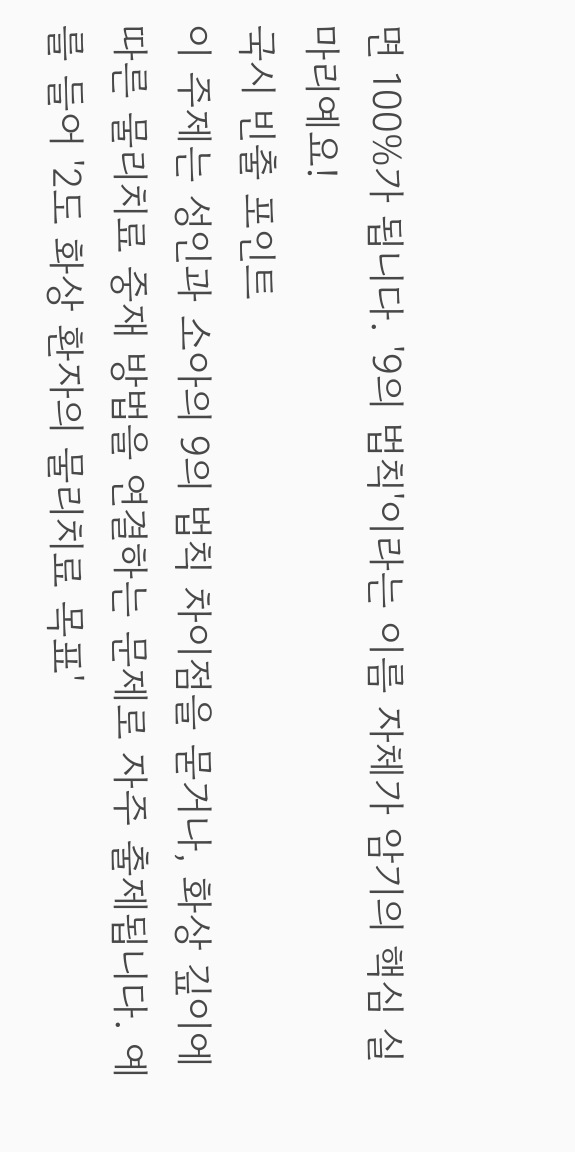면 100%가 됩니다. '9의 법칙'이라는 이름 자체가 암기의 핵심 실마리예요!
국시 빈출 포인트
이 주제는 성인과 소아의 9의 법칙 차이점을 묻거나, 화상 깊이에 따른 물리치료 중재 방법을 연결하는 문제로 자주 출제됩니다. 예를 들어 '2도 화상 환자의 물리치료 목표'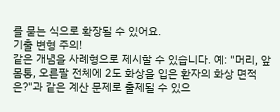를 묻는 식으로 확장될 수 있어요.
기출 변형 주의!
같은 개념을 사례형으로 제시할 수 있습니다. 예: "머리, 앞몸통, 오른팔 전체에 2도 화상을 입은 환자의 화상 면적은?"과 같은 계산 문제로 출제될 수 있으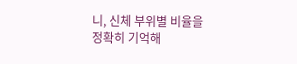니, 신체 부위별 비율을 정확히 기억해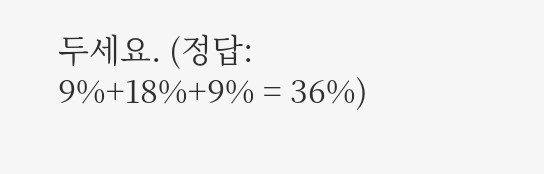두세요. (정답: 9%+18%+9% = 36%)